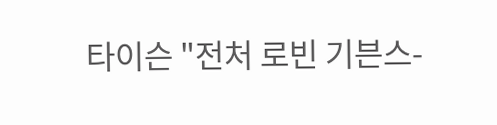타이슨 "전처 로빈 기븐스-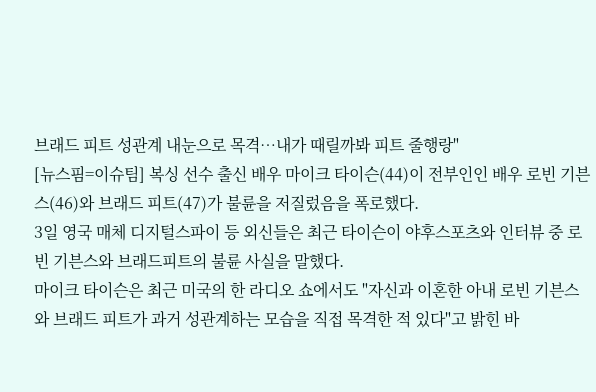브래드 피트 성관계 내눈으로 목격…내가 때릴까봐 피트 줄행랑"
[뉴스핌=이슈팀] 복싱 선수 출신 배우 마이크 타이슨(44)이 전부인인 배우 로빈 기븐스(46)와 브래드 피트(47)가 불륜을 저질렀음을 폭로했다.
3일 영국 매체 디지털스파이 등 외신들은 최근 타이슨이 야후스포츠와 인터뷰 중 로빈 기븐스와 브래드피트의 불륜 사실을 말했다.
마이크 타이슨은 최근 미국의 한 라디오 쇼에서도 "자신과 이혼한 아내 로빈 기븐스와 브래드 피트가 과거 성관계하는 모습을 직접 목격한 적 있다"고 밝힌 바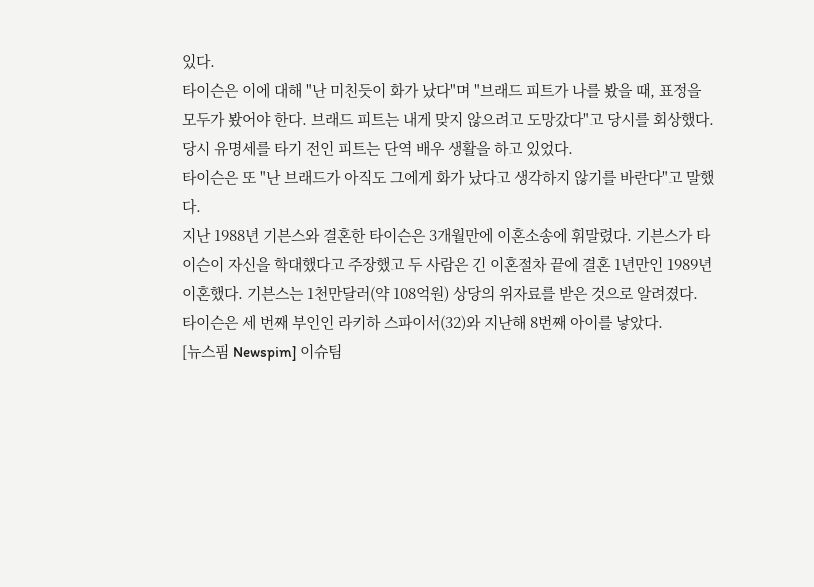있다.
타이슨은 이에 대해 "난 미친듯이 화가 났다"며 "브래드 피트가 나를 봤을 때, 표정을 모두가 봤어야 한다. 브래드 피트는 내게 맞지 않으려고 도망갔다"고 당시를 회상했다.
당시 유명세를 타기 전인 피트는 단역 배우 생활을 하고 있었다.
타이슨은 또 "난 브래드가 아직도 그에게 화가 났다고 생각하지 않기를 바란다"고 말했다.
지난 1988년 기븐스와 결혼한 타이슨은 3개월만에 이혼소송에 휘말렸다. 기븐스가 타이슨이 자신을 학대했다고 주장했고 두 사람은 긴 이혼절차 끝에 결혼 1년만인 1989년 이혼했다. 기븐스는 1천만달러(약 108억원) 상당의 위자료를 받은 것으로 알려졌다.
타이슨은 세 번째 부인인 라키하 스파이서(32)와 지난해 8번째 아이를 낳았다.
[뉴스핌 Newspim] 이슈팀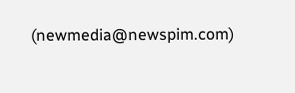(newmedia@newspim.com)